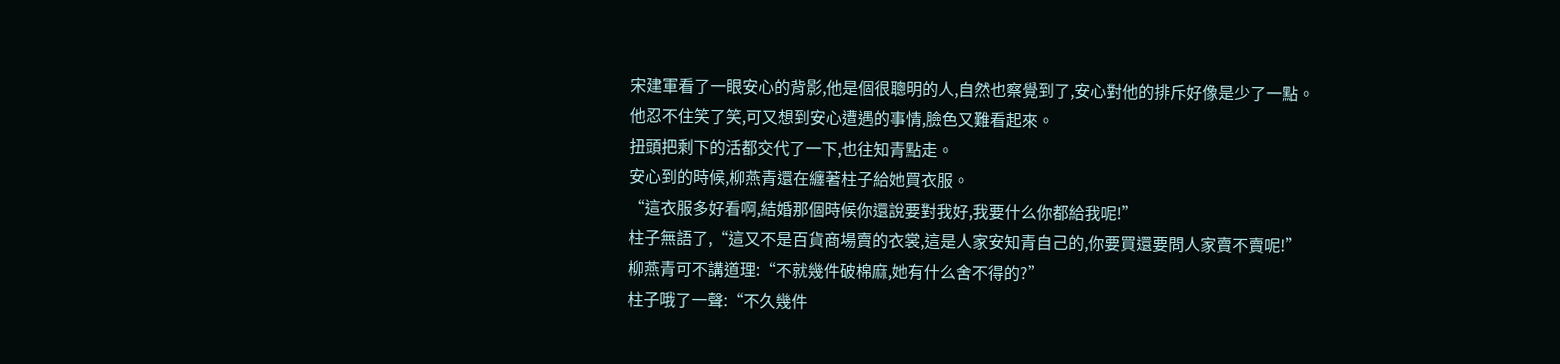宋建軍看了一眼安心的背影,他是個很聰明的人,自然也察覺到了,安心對他的排斥好像是少了一點。
他忍不住笑了笑,可又想到安心遭遇的事情,臉色又難看起來。
扭頭把剩下的活都交代了一下,也往知青點走。
安心到的時候,柳燕青還在纏著柱子給她買衣服。
“這衣服多好看啊,結婚那個時候你還說要對我好,我要什么你都給我呢!”
柱子無語了,“這又不是百貨商場賣的衣裳,這是人家安知青自己的,你要買還要問人家賣不賣呢!”
柳燕青可不講道理:“不就幾件破棉麻,她有什么舍不得的?”
柱子哦了一聲:“不久幾件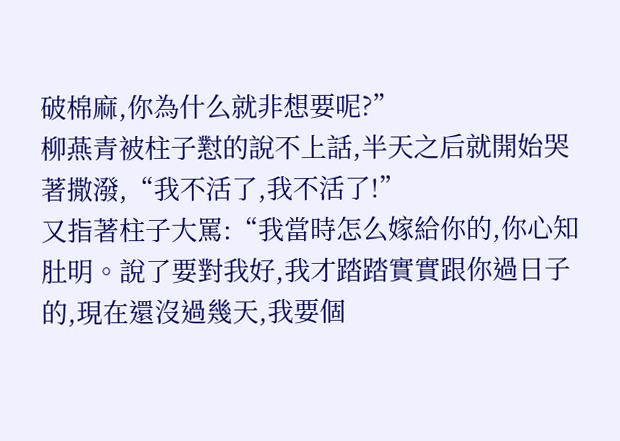破棉麻,你為什么就非想要呢?”
柳燕青被柱子懟的說不上話,半天之后就開始哭著撒潑,“我不活了,我不活了!”
又指著柱子大罵:“我當時怎么嫁給你的,你心知肚明。說了要對我好,我才踏踏實實跟你過日子的,現在還沒過幾天,我要個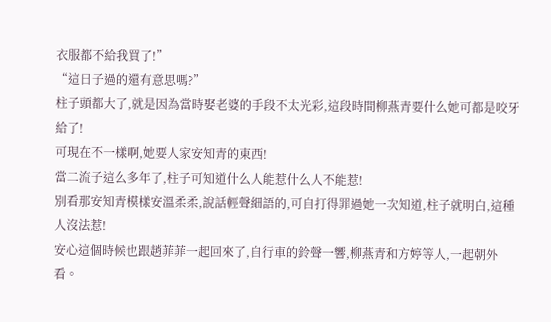衣服都不給我買了!”
“這日子過的還有意思嗎?”
柱子頭都大了,就是因為當時娶老婆的手段不太光彩,這段時間柳燕青要什么她可都是咬牙給了!
可現在不一樣啊,她要人家安知青的東西!
當二流子這么多年了,柱子可知道什么人能惹什么人不能惹!
別看那安知青模樣安溫柔柔,說話輕聲細語的,可自打得罪過她一次知道,柱子就明白,這種人沒法惹!
安心這個時候也跟趙菲菲一起回來了,自行車的鈴聲一響,柳燕青和方婷等人,一起朝外看。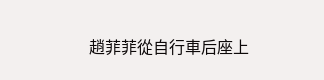趙菲菲從自行車后座上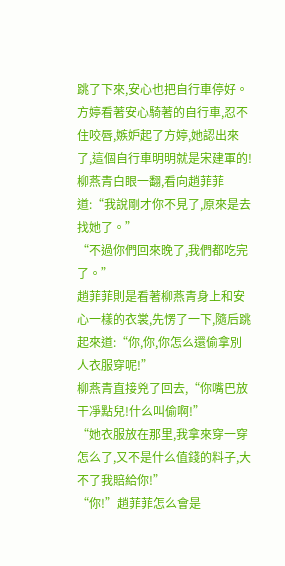跳了下來,安心也把自行車停好。
方婷看著安心騎著的自行車,忍不住咬唇,嫉妒起了方婷,她認出來了,這個自行車明明就是宋建軍的!
柳燕青白眼一翻,看向趙菲菲道:“我說剛才你不見了,原來是去找她了。”
“不過你們回來晚了,我們都吃完了。”
趙菲菲則是看著柳燕青身上和安心一樣的衣裳,先愣了一下,隨后跳起來道:“你,你,你怎么還偷拿別人衣服穿呢!”
柳燕青直接兇了回去,“你嘴巴放干凈點兒!什么叫偷啊!”
“她衣服放在那里,我拿來穿一穿怎么了,又不是什么值錢的料子,大不了我賠給你!”
“你!”趙菲菲怎么會是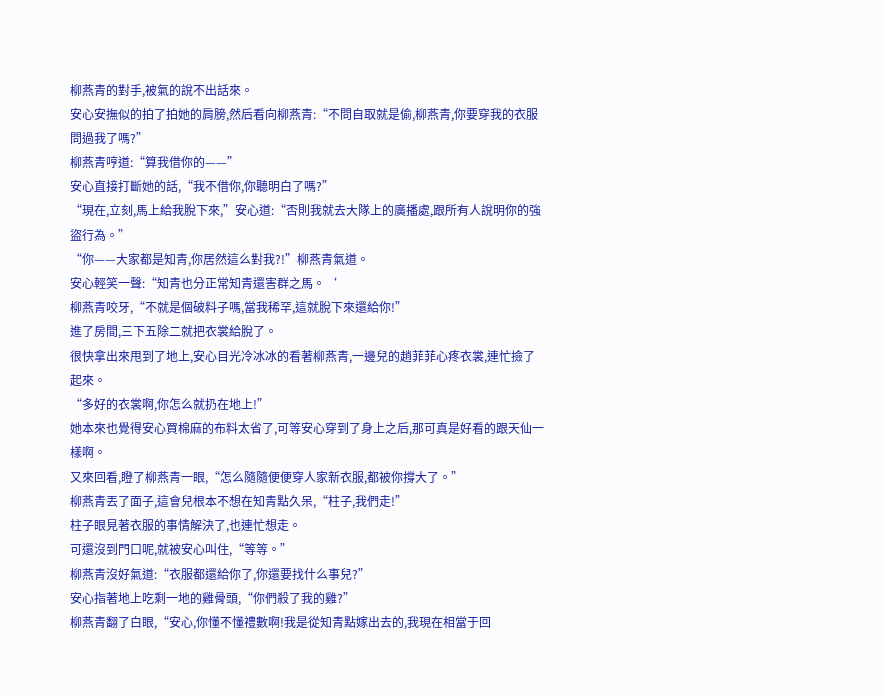柳燕青的對手,被氣的說不出話來。
安心安撫似的拍了拍她的肩膀,然后看向柳燕青:“不問自取就是偷,柳燕青,你要穿我的衣服問過我了嗎?”
柳燕青哼道:“算我借你的——”
安心直接打斷她的話,“我不借你,你聽明白了嗎?”
“現在,立刻,馬上給我脫下來,”安心道:“否則我就去大隊上的廣播處,跟所有人說明你的強盜行為。”
“你——大家都是知青,你居然這么對我?!”柳燕青氣道。
安心輕笑一聲:“知青也分正常知青還害群之馬。‘
柳燕青咬牙,“不就是個破料子嗎,當我稀罕,這就脫下來還給你!”
進了房間,三下五除二就把衣裳給脫了。
很快拿出來甩到了地上,安心目光冷冰冰的看著柳燕青,一邊兒的趙菲菲心疼衣裳,連忙撿了起來。
“多好的衣裳啊,你怎么就扔在地上!”
她本來也覺得安心買棉麻的布料太省了,可等安心穿到了身上之后,那可真是好看的跟天仙一樣啊。
又來回看,瞪了柳燕青一眼,“怎么隨隨便便穿人家新衣服,都被你撐大了。”
柳燕青丟了面子,這會兒根本不想在知青點久呆,“柱子,我們走!”
柱子眼見著衣服的事情解決了,也連忙想走。
可還沒到門口呢,就被安心叫住,“等等。”
柳燕青沒好氣道:“衣服都還給你了,你還要找什么事兒?”
安心指著地上吃剩一地的雞骨頭,“你們殺了我的雞?”
柳燕青翻了白眼,“安心,你懂不懂禮數啊!我是從知青點嫁出去的,我現在相當于回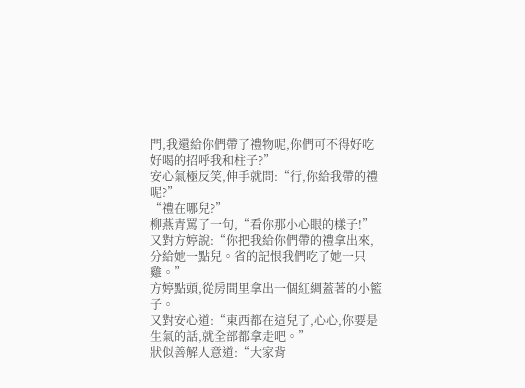門,我還給你們帶了禮物呢,你們可不得好吃好喝的招呼我和柱子?”
安心氣極反笑,伸手就問:“行,你給我帶的禮呢?”
“禮在哪兒?”
柳燕青罵了一句,“看你那小心眼的樣子!”
又對方婷說:“你把我給你們帶的禮拿出來,分給她一點兒。省的記恨我們吃了她一只雞。”
方婷點頭,從房間里拿出一個紅綢蓋著的小籃子。
又對安心道:“東西都在這兒了,心心,你要是生氣的話,就全部都拿走吧。”
狀似善解人意道:“大家背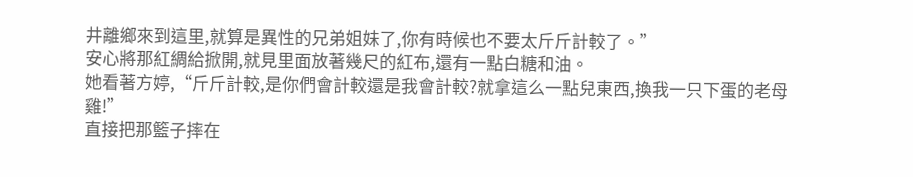井離鄉來到這里,就算是異性的兄弟姐妹了,你有時候也不要太斤斤計較了。”
安心將那紅綢給掀開,就見里面放著幾尺的紅布,還有一點白糖和油。
她看著方婷,“斤斤計較,是你們會計較還是我會計較?就拿這么一點兒東西,換我一只下蛋的老母雞!”
直接把那籃子摔在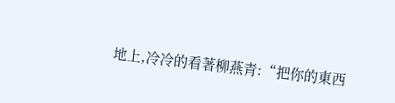地上,冷冷的看著柳燕青:“把你的東西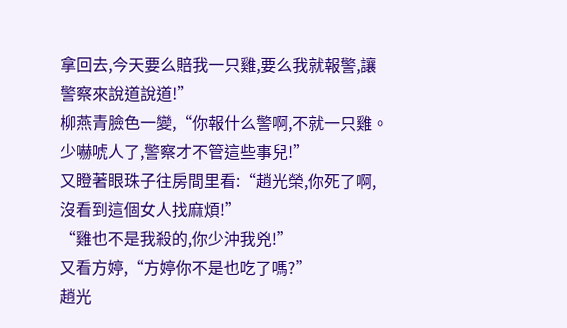拿回去,今天要么賠我一只雞,要么我就報警,讓警察來說道說道!”
柳燕青臉色一變,“你報什么警啊,不就一只雞。少嚇唬人了,警察才不管這些事兒!”
又瞪著眼珠子往房間里看:“趙光榮,你死了啊,沒看到這個女人找麻煩!”
“雞也不是我殺的,你少沖我兇!”
又看方婷,“方婷你不是也吃了嗎?”
趙光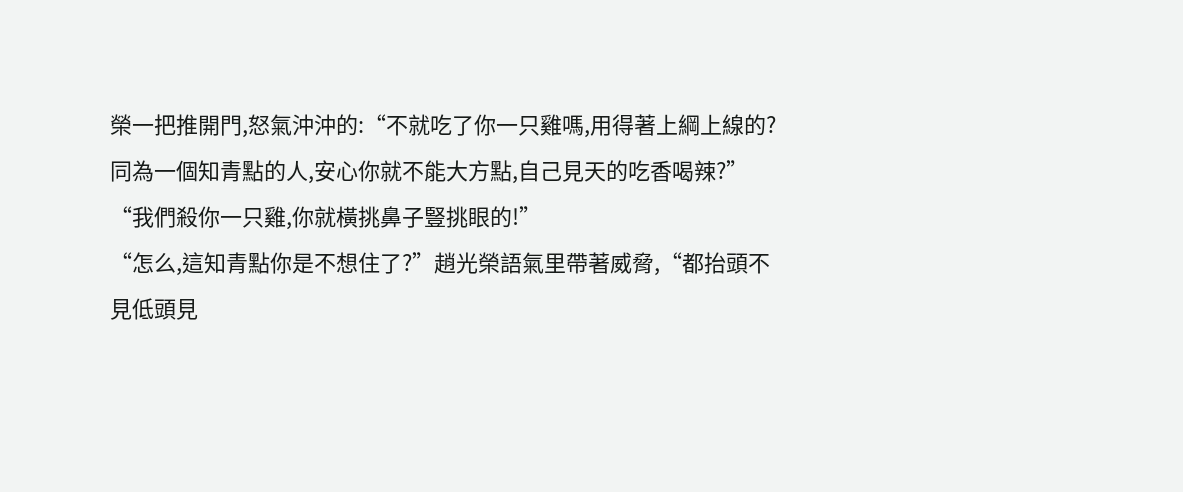榮一把推開門,怒氣沖沖的:“不就吃了你一只雞嗎,用得著上綱上線的?同為一個知青點的人,安心你就不能大方點,自己見天的吃香喝辣?”
“我們殺你一只雞,你就橫挑鼻子豎挑眼的!”
“怎么,這知青點你是不想住了?”趙光榮語氣里帶著威脅,“都抬頭不見低頭見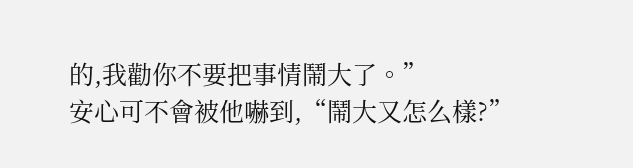的,我勸你不要把事情鬧大了。”
安心可不會被他嚇到,“鬧大又怎么樣?”